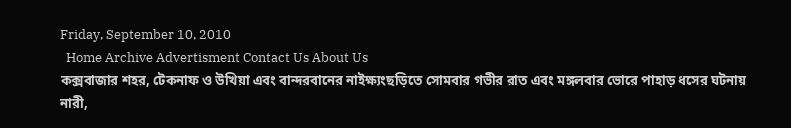Friday, September 10, 2010
  Home Archive Advertisment Contact Us About Us
কক্সবাজার শহর, টেকনাফ ও উখিয়া এবং বান্দরবানের নাইক্ষ্যংছড়িতে সোমবার গভীর রাত এবং মঙ্গলবার ভোরে পাহাড় ধসের ঘটনায় নারী,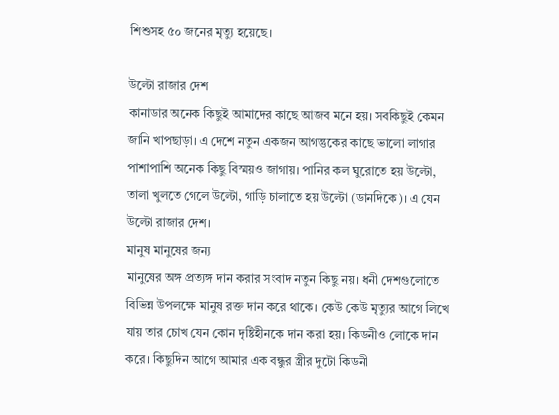শিশুসহ ৫০ জনের মৃত্যু হয়েছে।

উল্টো রাজার দেশ
কানাডার অনেক কিছুই আমাদের কাছে আজব মনে হয়। সবকিছুই কেমন জানি খাপছাড়া। এ দেশে নতুন একজন আগন্তুকের কাছে ভালো লাগার পাশাপাশি অনেক কিছু বিস্ময়ও জাগায়। পানির কল ঘুরোতে হয় উল্টো, তালা খুলতে গেলে উল্টো, গাড়ি চালাতে হয় উল্টো (ডানদিকে)। এ যেন উল্টো রাজার দেশ।
মানুষ মানুষের জন্য
মানুষের অঙ্গ প্রত্যঙ্গ দান করার সংবাদ নতুন কিছু নয়। ধনী দেশগুলোতে বিভিন্ন উপলক্ষে মানুষ রক্ত দান করে থাকে। কেউ কেউ মৃত্যুর আগে লিখে যায় তার চোখ যেন কোন দৃষ্টিহীনকে দান করা হয়। কিডনীও লোকে দান করে। কিছুদিন আগে আমার এক বন্ধুর স্ত্রীর দুটো কিডনী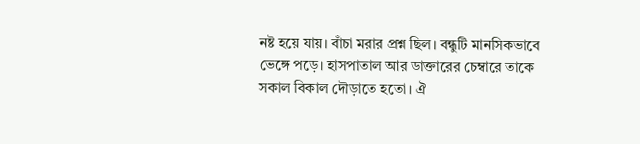নষ্ট হয়ে যায়। বাঁচা মরার প্রশ্ন ছিল। বন্ধুটি মানসিকভাবে ভেঙ্গে পড়ে। হাসপাতাল আর ডাক্তারের চেম্বারে তাকে সকাল বিকাল দৌড়াতে হতো। ঐ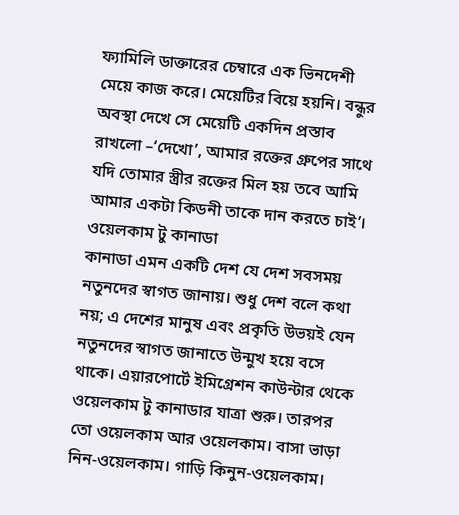ফ্যামিলি ডাক্তারের চেম্বারে এক ভিনদেশী মেয়ে কাজ করে। মেয়েটির বিয়ে হয়নি। বন্ধুর অবস্থা দেখে সে মেয়েটি একদিন প্রস্তাব রাখলো –‘দেখো’, আমার রক্তের গ্রুপের সাথে যদি তোমার স্ত্রীর রক্তের মিল হয় তবে আমি আমার একটা কিডনী তাকে দান করতে চাই’।
ওয়েলকাম টু কানাডা
কানাডা এমন একটি দেশ যে দেশ সবসময় নতুনদের স্বাগত জানায়। শুধু দেশ বলে কথা নয়; এ দেশের মানুষ এবং প্রকৃতি উভয়ই যেন নতুনদের স্বাগত জানাতে উন্মুখ হয়ে বসে থাকে। এয়ারপোর্টে ইমিগ্রেশন কাউন্টার থেকে ওয়েলকাম টু কানাডার যাত্রা শুরু। তারপর তো ওয়েলকাম আর ওয়েলকাম। বাসা ভাড়া নিন-ওয়েলকাম। গাড়ি কিনুন-ওয়েলকাম।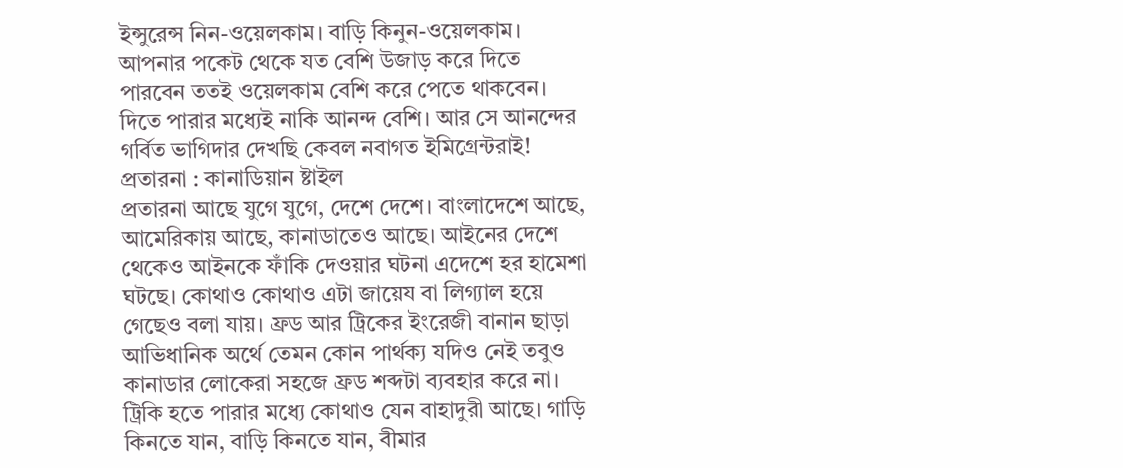ইন্সুরেন্স নিন-ওয়েলকাম। বাড়ি কিনুন-ওয়েলকাম। আপনার পকেট থেকে যত বেশি উজাড় করে দিতে পারবেন ততই ওয়েলকাম বেশি করে পেতে থাকবেন। দিতে পারার মধ্যেই নাকি আনন্দ বেশি। আর সে আনন্দের গর্বিত ভাগিদার দেখছি কেবল নবাগত ইমিগ্রেন্টরাই!
প্রতারনা : কানাডিয়ান ষ্টাইল
প্রতারনা আছে যুগে যুগে, দেশে দেশে। বাংলাদেশে আছে, আমেরিকায় আছে, কানাডাতেও আছে। আইনের দেশে থেকেও আইনকে ফাঁকি দেওয়ার ঘটনা এদেশে হর হামেশা ঘটছে। কোথাও কোথাও এটা জায়েয বা লিগ্যাল হয়ে গেছেও বলা যায়। ফ্রড আর ট্রিকের ইংরেজী বানান ছাড়া আভিধানিক অর্থে তেমন কোন পার্থক্য যদিও নেই তবুও কানাডার লোকেরা সহজে ফ্রড শব্দটা ব্যবহার করে না। ট্রিকি হতে পারার মধ্যে কোথাও যেন বাহাদুরী আছে। গাড়ি কিনতে যান, বাড়ি কিনতে যান, বীমার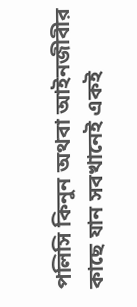পলিসি কিনুন অথবা আইনজীবীর কাছে যান সবখানেই একই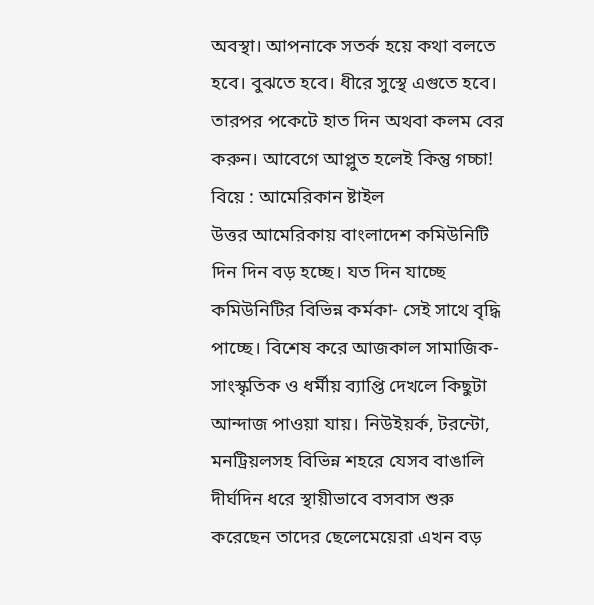অবস্থা। আপনাকে সতর্ক হয়ে কথা বলতে হবে। বুঝতে হবে। ধীরে সুস্থে এগুতে হবে। তারপর পকেটে হাত দিন অথবা কলম বের করুন। আবেগে আপ্লুত হলেই কিন্তু গচ্চা!
বিয়ে : আমেরিকান ষ্টাইল
উত্তর আমেরিকায় বাংলাদেশ কমিউনিটি দিন দিন বড় হচ্ছে। যত দিন যাচ্ছে কমিউনিটির বিভিন্ন কর্মকা- সেই সাথে বৃদ্ধি পাচ্ছে। বিশেষ করে আজকাল সামাজিক-সাংস্কৃতিক ও ধর্মীয় ব্যাপ্তি দেখলে কিছুটা আন্দাজ পাওয়া যায়। নিউইয়র্ক, টরন্টো, মনট্রিয়লসহ বিভিন্ন শহরে যেসব বাঙালি দীর্ঘদিন ধরে স্থায়ীভাবে বসবাস শুরু করেছেন তাদের ছেলেমেয়েরা এখন বড়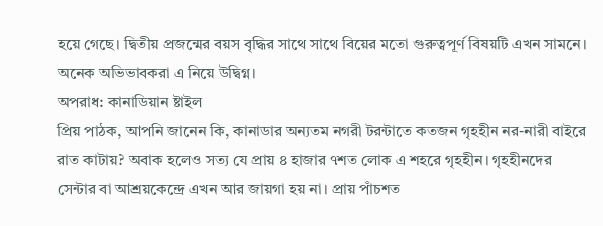হয়ে গেছে। দ্বিতীয় প্রজন্মের বয়স বৃদ্ধির সাথে সাথে বিয়ের মতো গুরুত্বপূর্ণ বিষয়টি এখন সামনে। অনেক অভিভাবকরা এ নিয়ে উদ্বিগ্ন।
অপরাধ: কানাডিয়ান ষ্টাইল
প্রিয় পাঠক, আপনি জানেন কি, কানাডার অন্যতম নগরী টরন্টাতে কতজন গৃহহীন নর-নারী বাইরে রাত কাটায়? অবাক হলেও সত্য যে প্রায় ৪ হাজার ৭শত লোক এ শহরে গৃহহীন। গৃহহীনদের সেন্টার বা আশ্রয়কেন্দ্রে এখন আর জায়গা হয় না। প্রায় পাঁচশত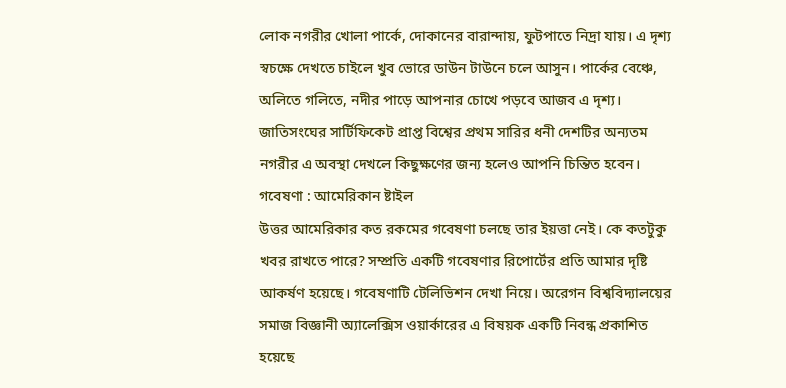লোক নগরীর খোলা পার্কে, দোকানের বারান্দায়, ফুটপাতে নিদ্রা যায়। এ দৃশ্য স্বচক্ষে দেখতে চাইলে খুব ভোরে ডাউন টাউনে চলে আসুন। পার্কের বেঞ্চে, অলিতে গলিতে, নদীর পাড়ে আপনার চোখে পড়বে আজব এ দৃশ্য। জাতিসংঘের সার্টিফিকেট প্রাপ্ত বিশ্বের প্রথম সারির ধনী দেশটির অন্যতম নগরীর এ অবস্থা দেখলে কিছুক্ষণের জন্য হলেও আপনি চিন্তিত হবেন।
গবেষণা : আমেরিকান ষ্টাইল
উত্তর আমেরিকার কত রকমের গবেষণা চলছে তার ইয়ত্তা নেই। কে কতটুকু খবর রাখতে পারে? সম্প্রতি একটি গবেষণার রিপোর্টের প্রতি আমার দৃষ্টি আকর্ষণ হয়েছে। গবেষণাটি টেলিভিশন দেখা নিয়ে। অরেগন বিশ্ববিদ্যালয়ের সমাজ বিজ্ঞানী অ্যালেক্সিস ওয়ার্কারের এ বিষয়ক একটি নিবন্ধ প্রকাশিত হয়েছে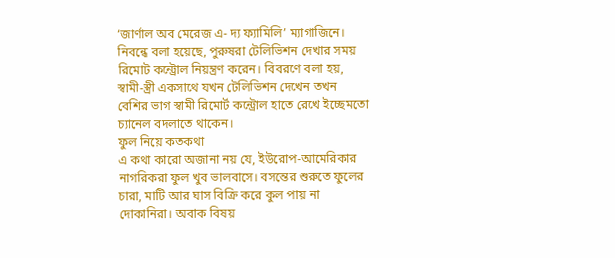‘জার্ণাল অব মেরেজ এ- দ্য ফ্যামিলি’ ম্যাগাজিনে। নিবন্ধে বলা হয়েছে, পুরুষরা টেলিভিশন দেখার সময় রিমোট কন্ট্রোল নিয়ন্ত্রণ করেন। বিবরণে বলা হয়, স্বামী-স্ত্রী একসাথে যখন টেলিভিশন দেখেন তখন বেশির ভাগ স্বামী রিমোর্ট কন্ট্রোল হাতে রেখে ইচ্ছেমতো চ্যানেল বদলাতে থাকেন।
ফুল নিয়ে কতকথা
এ কথা কারো অজানা নয় যে, ইউরোপ-আমেরিকার নাগরিকরা ফুল খুব ভালবাসে। বসন্তের শুরুতে ফুলের চারা, মাটি আর ঘাস বিক্রি করে কুল পায় না দোকানিরা। অবাক বিষয়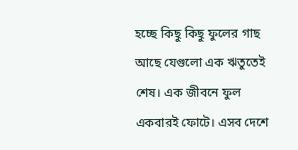হচ্ছে কিছু কিছু ফুলের গাছ আছে যেগুলো এক ঋতুতেই শেষ। এক জীবনে ফুল একবারই ফোটে। এসব দেশে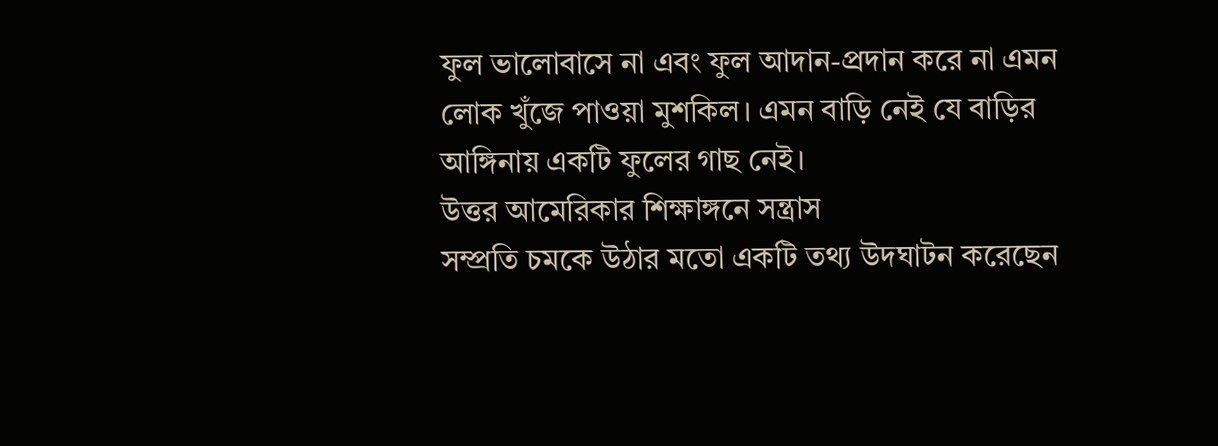ফুল ভালোবাসে না এবং ফুল আদান-প্রদান করে না এমন লোক খুঁজে পাওয়া মুশকিল। এমন বাড়ি নেই যে বাড়ির আঙ্গিনায় একটি ফুলের গাছ নেই।
উত্তর আমেরিকার শিক্ষাঙ্গনে সন্ত্রাস
সম্প্রতি চমকে উঠার মতো একটি তথ্য উদঘাটন করেছেন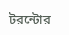টরন্টোর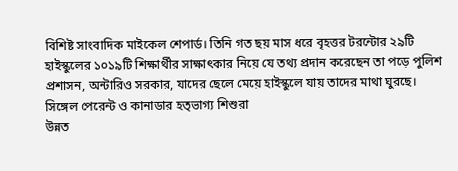বিশিষ্ট সাংবাদিক মাইকেল শেপার্ড। তিনি গত ছয় মাস ধরে বৃহত্তর টরন্টোর ২৯টি হাইস্কুলের ১০১৯টি শিক্ষার্থীর সাক্ষাৎকার নিয়ে যে তথ্য প্রদান করেছেন তা পড়ে পুলিশ প্রশাসন, অন্টারিও সরকার, যাদের ছেলে মেয়ে হাইস্কুলে যায় তাদের মাথা ঘুরছে।
সিঙ্গেল পেরেন্ট ও কানাডার হত্ভাগ্য শিশুরা
উন্নত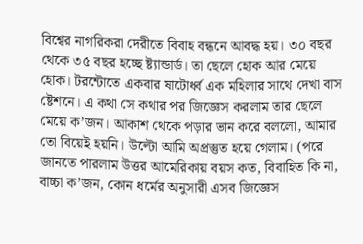বিশ্বের নাগরিকরা দেরীতে বিবাহ বন্ধনে আবদ্ধ হয়। ৩০ বছর থেকে ৩৫ বছর হচ্ছে ষ্ট্যান্ডার্ড। তা ছেলে হোক আর মেয়ে হোক। টরন্টোতে একবার ষাটোর্ধ্ব এক মহিলার সাথে দেখা বাস ষ্টেশনে। এ কথা সে কথার পর জিজ্ঞেস করলাম তার ছেলে মেয়ে ক’জন। আকাশ থেকে পড়ার ভান করে বললো, আমার তো বিয়েই হয়নি। উল্টো আমি অপ্রস্তুত হয়ে গেলাম। (পরে জানতে পারলাম উত্তর আমেরিকায় বয়স কত, বিবাহিত কি না, বাচ্চা ক’জন, কোন ধর্মের অনুসারী এসব জিজ্ঞেস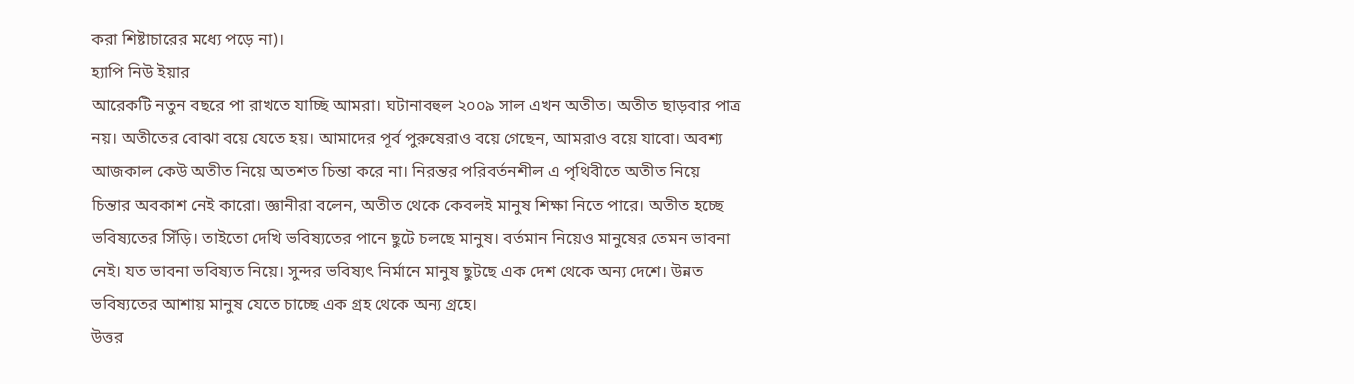করা শিষ্টাচারের মধ্যে পড়ে না)।
হ্যাপি নিউ ইয়ার
আরেকটি নতুন বছরে পা রাখতে যাচ্ছি আমরা। ঘটানাবহুল ২০০৯ সাল এখন অতীত। অতীত ছাড়বার পাত্র নয়। অতীতের বোঝা বয়ে যেতে হয়। আমাদের পূর্ব পুরুষেরাও বয়ে গেছেন, আমরাও বয়ে যাবো। অবশ্য আজকাল কেউ অতীত নিয়ে অতশত চিন্তা করে না। নিরন্তর পরিবর্তনশীল এ পৃথিবীতে অতীত নিয়ে চিন্তার অবকাশ নেই কারো। জ্ঞানীরা বলেন, অতীত থেকে কেবলই মানুষ শিক্ষা নিতে পারে। অতীত হচ্ছে ভবিষ্যতের সিঁড়ি। তাইতো দেখি ভবিষ্যতের পানে ছুটে চলছে মানুষ। বর্তমান নিয়েও মানুষের তেমন ভাবনা নেই। যত ভাবনা ভবিষ্যত নিয়ে। সুন্দর ভবিষ্যৎ নির্মানে মানুষ ছুটছে এক দেশ থেকে অন্য দেশে। উন্নত ভবিষ্যতের আশায় মানুষ যেতে চাচ্ছে এক গ্রহ থেকে অন্য গ্রহে।
উত্তর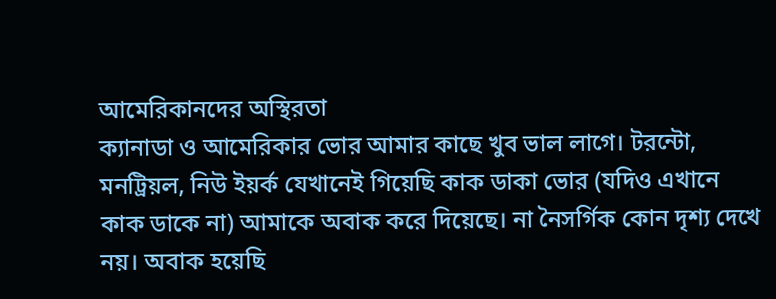আমেরিকানদের অস্থিরতা
ক্যানাডা ও আমেরিকার ভোর আমার কাছে খুব ভাল লাগে। টরন্টো, মনট্রিয়ল, নিউ ইয়র্ক যেখানেই গিয়েছি কাক ডাকা ভোর (যদিও এখানে কাক ডাকে না) আমাকে অবাক করে দিয়েছে। না নৈসর্গিক কোন দৃশ্য দেখে নয়। অবাক হয়েছি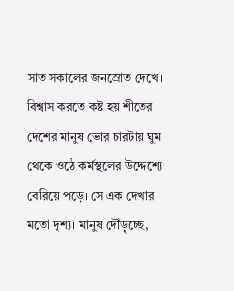সাত সকালের জনস্রোত দেখে। বিশ্বাস করতে কষ্ট হয় শীতের দেশের মানুষ ভোর চারটায় ঘুম থেকে ওঠে কর্মস্থলের উদ্দেশ্যে বেরিয়ে পড়ে। সে এক দেখার মতো দৃশ্য। মানুষ দৌঁড়ৃচ্ছে,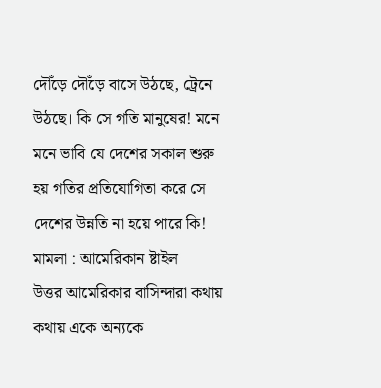দৌঁড়ে দৌঁড়ে বাসে উঠছে, ট্রেনে উঠছে। কি সে গতি মানুষের! মনে মনে ভাবি যে দেশের সকাল শুরু হয় গতির প্রতিযোগিতা করে সে দেশের উন্নতি না হয়ে পারে কি!
মামলা : আমেরিকান ষ্টাইল
উত্তর আমেরিকার বাসিন্দারা কথায় কথায় একে অন্যকে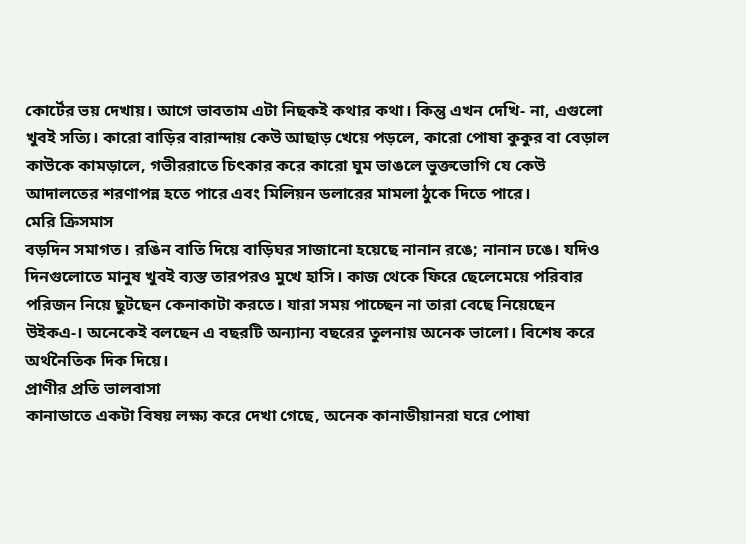কোর্টের ভয় দেখায়। আগে ভাবতাম এটা নিছকই কথার কথা। কিন্তু এখন দেখি- না, এগুলো খুবই সত্যি। কারো বাড়ির বারান্দায় কেউ আছাড় খেয়ে পড়লে, কারো পোষা কুকুর বা বেড়াল কাউকে কামড়ালে, গভীররাতে চিৎকার করে কারো ঘুম ভাঙলে ভুক্তভোগি যে কেউ আদালতের শরণাপন্ন হতে পারে এবং মিলিয়ন ডলারের মামলা ঠুকে দিতে পারে।
মেরি ক্রিসমাস
বড়দিন সমাগত। রঙিন বাতি দিয়ে বাড়িঘর সাজানো হয়েছে নানান রঙে; নানান ঢঙে। যদিও দিনগুলোতে মানুষ খুবই ব্যস্ত তারপরও মুখে হাসি। কাজ থেকে ফিরে ছেলেমেয়ে পরিবার পরিজন নিয়ে ছুটছেন কেনাকাটা করতে। যারা সময় পাচ্ছেন না তারা বেছে নিয়েছেন উইকএ-। অনেকেই বলছেন এ বছরটি অন্যান্য বছরের তুলনায় অনেক ভালো। বিশেষ করে অর্থনৈতিক দিক দিয়ে।
প্রাণীর প্রতি ভালবাসা
কানাডাতে একটা বিষয় লক্ষ্য করে দেখা গেছে, অনেক কানাডীয়ানরা ঘরে পোষা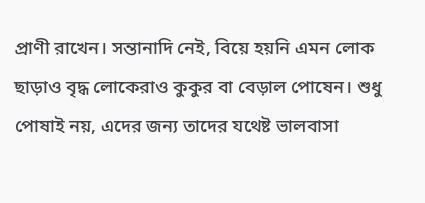প্রাণী রাখেন। সন্তানাদি নেই, বিয়ে হয়নি এমন লোক ছাড়াও বৃদ্ধ লোকেরাও কুকুর বা বেড়াল পোষেন। শুধু পোষাই নয়, এদের জন্য তাদের যথেষ্ট ভালবাসা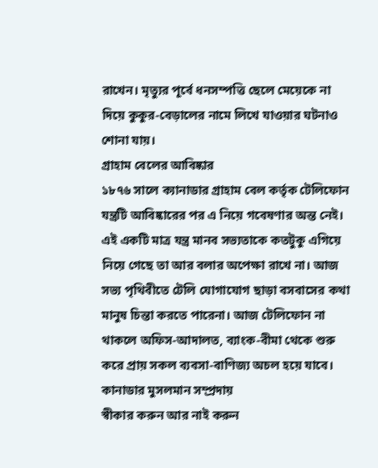রাখেন। মৃত্যুর পূর্বে ধনসম্পত্তি ছেলে মেয়েকে না দিয়ে কুকুর-বেড়ালের নামে লিখে যাওয়ার ঘটনাও শোনা যায়।
গ্রাহাম বেলের আবিষ্কার
১৮৭৬ সালে ক্যানাডার গ্রাহাম বেল কর্তৃক টেলিফোন যন্ত্রটি আবিষ্কারের পর এ নিয়ে গবেষণার অন্ত নেই। এই একটি মাত্র যন্ত্র মানব সভ্যতাকে কতটুকু এগিয়ে নিয়ে গেছে তা আর বলার অপেক্ষা রাখে না। আজ সভ্য পৃথিবীতে টেলি যোগাযোগ ছাড়া বসবাসের কথা মানুষ চিন্তা করতে পারেনা। আজ টেলিফোন না থাকলে অফিস-আদালত, ব্যাংক-বীমা থেকে শুরু করে প্রায় সকল ব্যবসা-বাণিজ্য অচল হয়ে যাবে।
কানাডার মুসলমান সম্প্রদায়
স্বীকার করুন আর নাই করুন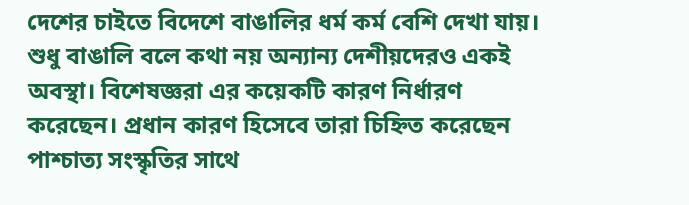দেশের চাইতে বিদেশে বাঙালির ধর্ম কর্ম বেশি দেখা যায়। শুধু বাঙালি বলে কথা নয় অন্যান্য দেশীয়দেরও একই অবস্থা। বিশেষজ্ঞরা এর কয়েকটি কারণ নির্ধারণ করেছেন। প্রধান কারণ হিসেবে তারা চিহ্নিত করেছেন পাশ্চাত্য সংস্কৃতির সাথে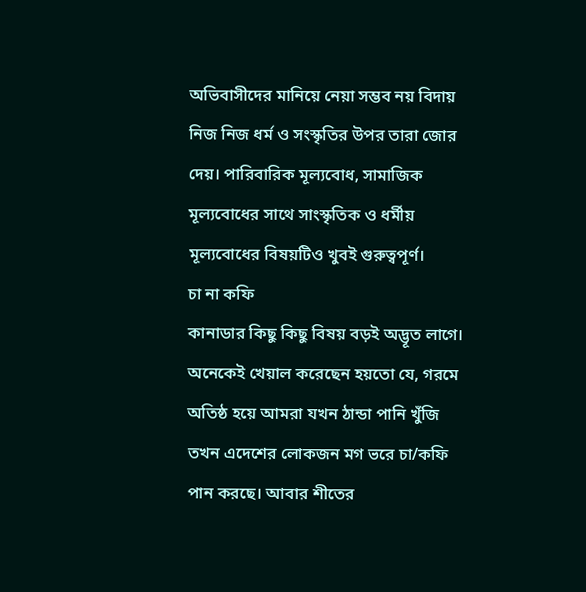অভিবাসীদের মানিয়ে নেয়া সম্ভব নয় বিদায় নিজ নিজ ধর্ম ও সংস্কৃতির উপর তারা জোর দেয়। পারিবারিক মূল্যবোধ, সামাজিক মূল্যবোধের সাথে সাংস্কৃতিক ও ধর্মীয় মূল্যবোধের বিষয়টিও খুবই গুরুত্বপূর্ণ।
চা না কফি
কানাডার কিছু কিছু বিষয় বড়ই অদ্ভূত লাগে। অনেকেই খেয়াল করেছেন হয়তো যে, গরমে অতিষ্ঠ হয়ে আমরা যখন ঠান্ডা পানি খুঁজি তখন এদেশের লোকজন মগ ভরে চা/কফি পান করছে। আবার শীতের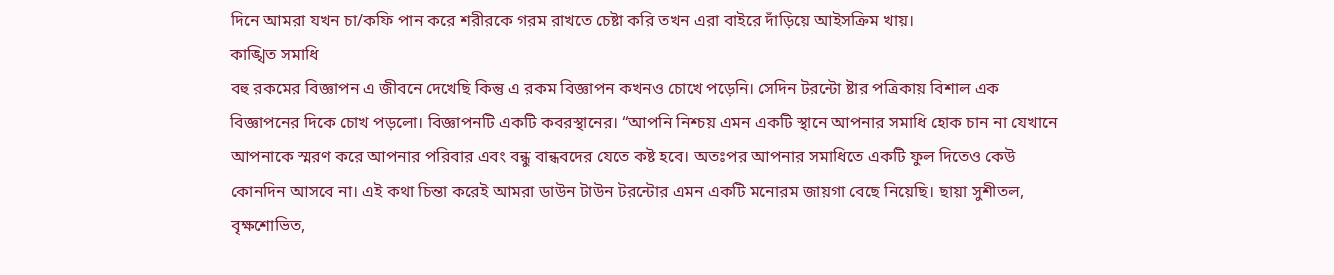দিনে আমরা যখন চা/কফি পান করে শরীরকে গরম রাখতে চেষ্টা করি তখন এরা বাইরে দাঁড়িয়ে আইসক্রিম খায়।
কাঙ্খিত সমাধি
বহু রকমের বিজ্ঞাপন এ জীবনে দেখেছি কিন্তু এ রকম বিজ্ঞাপন কখনও চোখে পড়েনি। সেদিন টরন্টো ষ্টার পত্রিকায় বিশাল এক বিজ্ঞাপনের দিকে চোখ পড়লো। বিজ্ঞাপনটি একটি কবরস্থানের। “আপনি নিশ্চয় এমন একটি স্থানে আপনার সমাধি হোক চান না যেখানে আপনাকে স্মরণ করে আপনার পরিবার এবং বন্ধু বান্ধবদের যেতে কষ্ট হবে। অতঃপর আপনার সমাধিতে একটি ফুল দিতেও কেউ কোনদিন আসবে না। এই কথা চিন্তা করেই আমরা ডাউন টাউন টরন্টোর এমন একটি মনোরম জায়গা বেছে নিয়েছি। ছায়া সুশীতল, বৃক্ষশোভিত,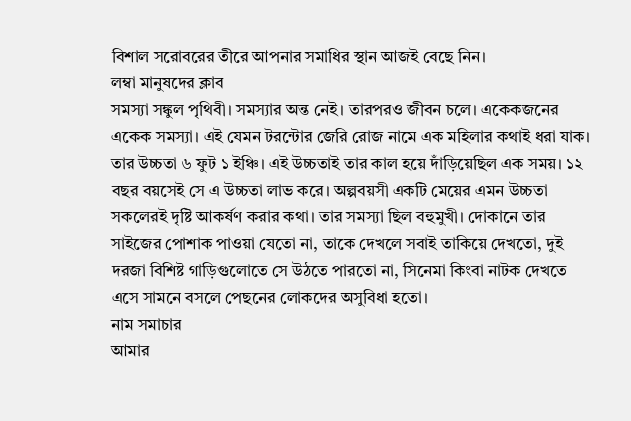বিশাল সরোবরের তীরে আপনার সমাধির স্থান আজই বেছে নিন।
লম্বা মানুষদের ক্লাব
সমস্যা সঙ্কুল পৃথিবী। সমস্যার অন্ত নেই। তারপরও জীবন চলে। একেকজনের একেক সমস্যা। এই যেমন টরন্টোর জেরি রোজ নামে এক মহিলার কথাই ধরা যাক। তার উচ্চতা ৬ ফুট ১ ইঞ্চি। এই উচ্চতাই তার কাল হয়ে দাঁড়িয়েছিল এক সময়। ১২ বছর বয়সেই সে এ উচ্চতা লাভ করে। অল্পবয়সী একটি মেয়ের এমন উচ্চতা সকলেরই দৃষ্টি আকর্ষণ করার কথা। তার সমস্যা ছিল বহুমুখী। দোকানে তার সাইজের পোশাক পাওয়া যেতো না, তাকে দেখলে সবাই তাকিয়ে দেখতো, দুই দরজা বিশিষ্ট গাড়িগুলোতে সে উঠতে পারতো না, সিনেমা কিংবা নাটক দেখতে এসে সামনে বসলে পেছনের লোকদের অসুবিধা হতো।
নাম সমাচার
আমার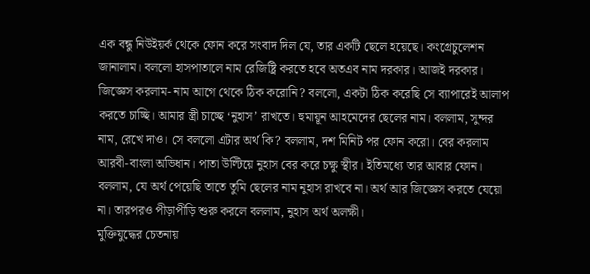এক বন্ধু নিউইয়র্ক থেকে ফোন করে সংবাদ দিল যে, তার একটি ছেলে হয়েছে। কংগ্রেচুলেশন জানালাম। বললো হাসপাতালে নাম রেজিষ্ট্রি করতে হবে অতএব নাম দরকার। আজই দরকার। জিজ্ঞেস করলাম- নাম আগে থেকে ঠিক করোনি? বললো, একটা ঠিক করেছি সে ব্যাপারেই আলাপ করতে চাচ্ছি। আমার স্ত্রী চাচ্ছে ‘নুহাস’ রাখতে। হুমায়ূন আহমেদের ছেলের নাম। বললাম, সুন্দর নাম, রেখে দাও। সে বললো এটার অর্থ কি? বললাম, দশ মিনিট পর ফোন করো। বের করলাম আরবী-বাংলা অভিধান। পাতা উল্টিয়ে নুহাস বের করে চক্ষু স্থীর। ইতিমধ্যে তার আবার ফোন। বললাম, যে অর্থ পেয়েছি তাতে তুমি ছেলের নাম নুহাস রাখবে না। অর্থ আর জিজ্ঞেস করতে যেয়ো না। তারপরও পীড়াপীড়ি শুরু করলে বললাম, নুহাস অর্থ অলক্ষী।
মুক্তিযুদ্ধের চেতনায়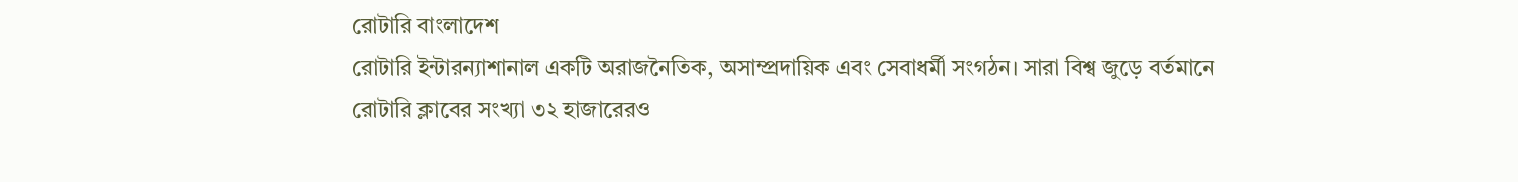রোটারি বাংলাদেশ
রোটারি ইন্টারন্যাশানাল একটি অরাজনৈতিক, অসাম্প্রদায়িক এবং সেবাধর্মী সংগঠন। সারা বিশ্ব জুড়ে বর্তমানে রোটারি ক্লাবের সংখ্যা ৩২ হাজারেরও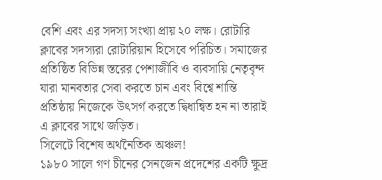বেশি এবং এর সদস্য সংখ্যা প্রায় ২০ লক্ষ। রোটারি ক্লাবের সদস্যরা রোটারিয়ান হিসেবে পরিচিত। সমাজের প্রতিষ্ঠিত বিভিন্ন স্তরের পেশাজীবি ও ব্যবসায়ি নেতৃবৃন্দ যারা মানবতার সেবা করতে চান এবং বিশ্বে শান্তি প্রতিষ্ঠায় নিজেকে উৎসর্গ করতে দ্বিধান্বিত হন না তারাই এ ক্লাবের সাথে জড়িত।
সিলেটে বিশেষ অর্থনৈতিক অঞ্চল!
১৯৮০ সালে গণ চীনের সেনজেন প্রদেশের একটি ক্ষুদ্র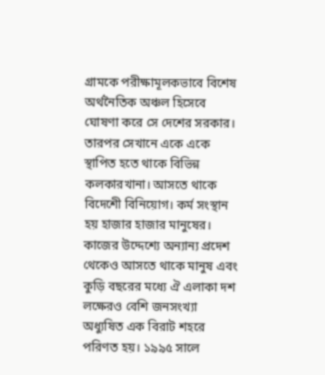গ্রামকে পরীক্ষামূলকভাবে বিশেষ অর্থনৈতিক অঞ্চল হিসেবে ঘোষণা করে সে দেশের সরকার। তারপর সেখানে একে একে স্থাপিত হতে থাকে বিভিন্ন কলকারখানা। আসতে থাকে বিদেশেী বিনিয়োগ। কর্ম সংস্থান হয় হাজার হাজার মানুষের। কাজের উদ্দেশ্যে অন্যান্য প্রদেশ থেকেও আসতে থাকে মানুষ এবং কুড়ি বছরের মধ্যে ঐ এলাকা দশ লক্ষেরও বেশি জনসংখ্যা অধ্যুষিত এক বিরাট শহরে পরিণত হয়। ১৯৯৫ সালে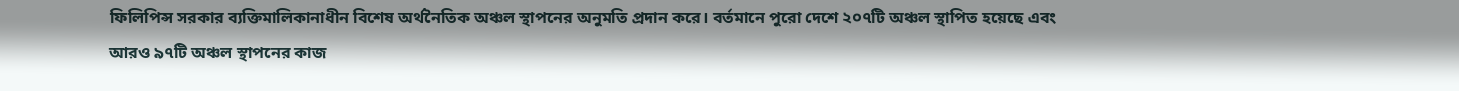ফিলিপিন্স সরকার ব্যক্তিমালিকানাধীন বিশেষ অর্থনৈতিক অঞ্চল স্থাপনের অনুমতি প্রদান করে। বর্তমানে পুরো দেশে ২০৭টি অঞ্চল স্থাপিত হয়েছে এবং আরও ৯৭টি অঞ্চল স্থাপনের কাজ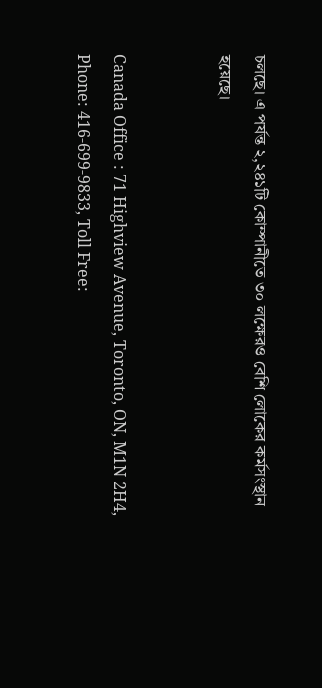চলছে। এ পর্যন্ত ২,২৪১টি কোম্পানীতে ৩০ লক্ষেরও বেশি লোকের কর্মসংস্থান হয়েছে।


Canada Office : 71 Highview Avenue, Toronto, ON, M1N 2H4, Phone: 416-699-9833, Toll Free: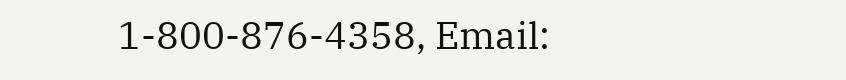1-800-876-4358, Email: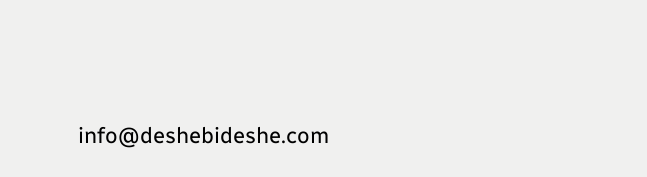info@deshebideshe.com